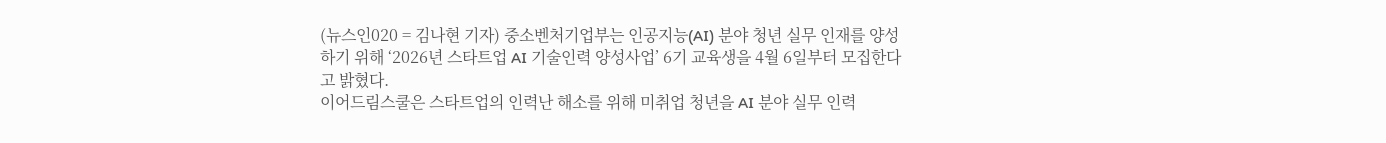(뉴스인020 = 김나현 기자) 중소벤처기업부는 인공지능(AI) 분야 청년 실무 인재를 양성하기 위해 ‘2026년 스타트업 AI 기술인력 양성사업’ 6기 교육생을 4월 6일부터 모집한다고 밝혔다.
이어드림스쿨은 스타트업의 인력난 해소를 위해 미취업 청년을 AI 분야 실무 인력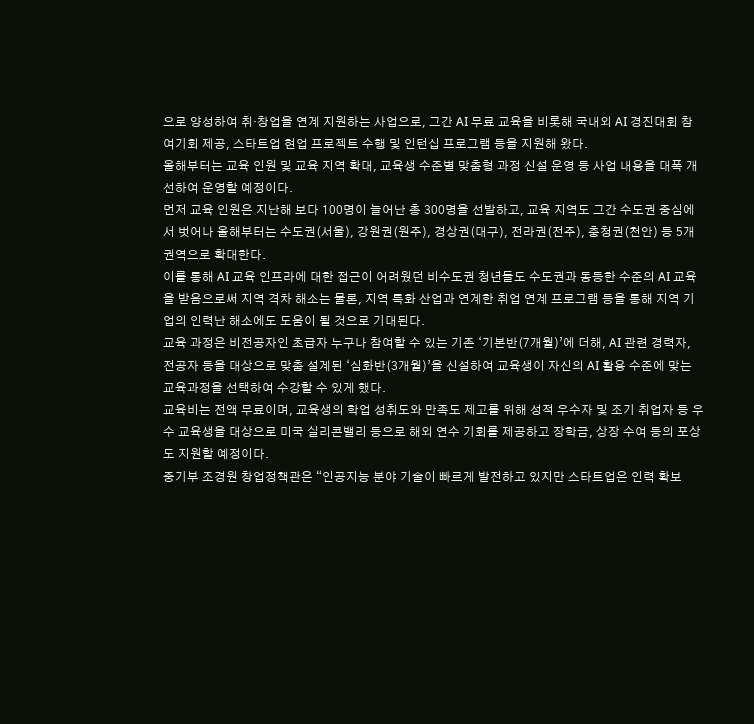으로 양성하여 취·창업을 연계 지원하는 사업으로, 그간 AI 무료 교육을 비롯해 국내외 AI 경진대회 참여기회 제공, 스타트업 현업 프로젝트 수행 및 인턴십 프로그램 등을 지원해 왔다.
올해부터는 교육 인원 및 교육 지역 확대, 교육생 수준별 맞춤형 과정 신설 운영 등 사업 내용을 대폭 개선하여 운영할 예정이다.
먼저 교육 인원은 지난해 보다 100명이 늘어난 총 300명을 선발하고, 교육 지역도 그간 수도권 중심에서 벗어나 올해부터는 수도권(서울), 강원권(원주), 경상권(대구), 전라권(전주), 충청권(천안) 등 5개 권역으로 확대한다.
이를 통해 AI 교육 인프라에 대한 접근이 어려웠던 비수도권 청년들도 수도권과 동등한 수준의 AI 교육을 받음으로써 지역 격차 해소는 물론, 지역 특화 산업과 연계한 취업 연계 프로그램 등을 통해 지역 기업의 인력난 해소에도 도움이 될 것으로 기대된다.
교육 과정은 비전공자인 초급자 누구나 참여할 수 있는 기존 ‘기본반(7개월)’에 더해, AI 관련 경력자, 전공자 등을 대상으로 맞춤 설계된 ‘심화반(3개월)’을 신설하여 교육생이 자신의 AI 활용 수준에 맞는 교육과정을 선택하여 수강할 수 있게 했다.
교육비는 전액 무료이며, 교육생의 학업 성취도와 만족도 제고를 위해 성적 우수자 및 조기 취업자 등 우수 교육생을 대상으로 미국 실리콘밸리 등으로 해외 연수 기회를 제공하고 장학금, 상장 수여 등의 포상도 지원할 예정이다.
중기부 조경원 창업정책관은 “인공지능 분야 기술이 빠르게 발전하고 있지만 스타트업은 인력 확보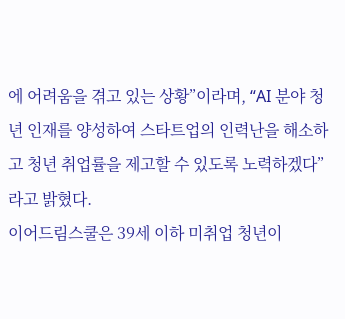에 어려움을 겪고 있는 상황”이라며, “AI 분야 청년 인재를 양성하여 스타트업의 인력난을 해소하고 청년 취업률을 제고할 수 있도록 노력하겠다”라고 밝혔다.
이어드림스쿨은 39세 이하 미취업 청년이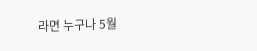라면 누구나 5월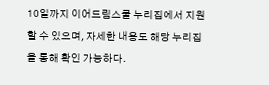10일까지 이어드림스쿨 누리집에서 지원 할 수 있으며, 자세한 내용도 해당 누리집을 통해 확인 가능하다.